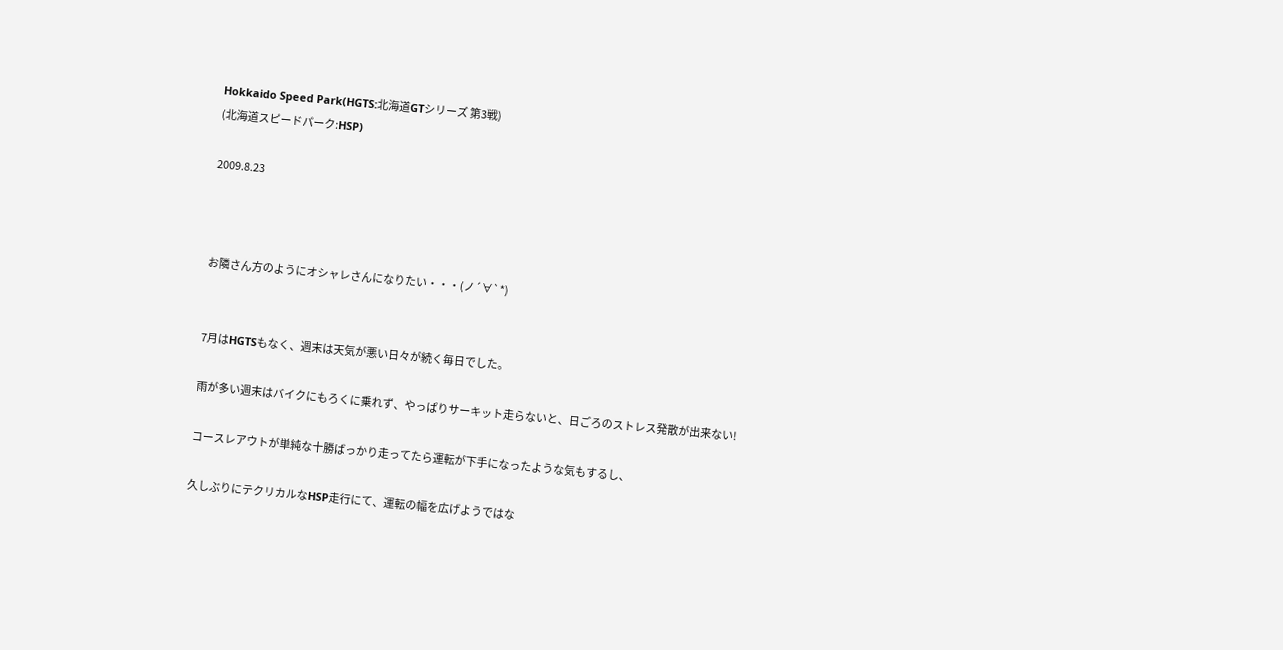Hokkaido Speed Park(HGTS:北海道GTシリーズ 第3戦)
(北海道スピードパーク:HSP)

2009.8.23



お隣さん方のようにオシャレさんになりたい・・・(ノ´∀`*)


7月はHGTSもなく、週末は天気が悪い日々が続く毎日でした。

雨が多い週末はバイクにもろくに乗れず、やっぱりサーキット走らないと、日ごろのストレス発散が出来ない!

コースレアウトが単純な十勝ばっかり走ってたら運転が下手になったような気もするし、

久しぶりにテクリカルなHSP走行にて、運転の幅を広げようではな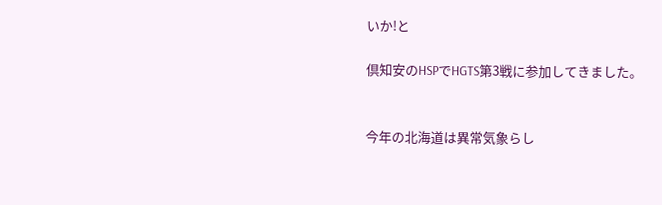いか!と

倶知安のHSPでHGTS第3戦に参加してきました。


今年の北海道は異常気象らし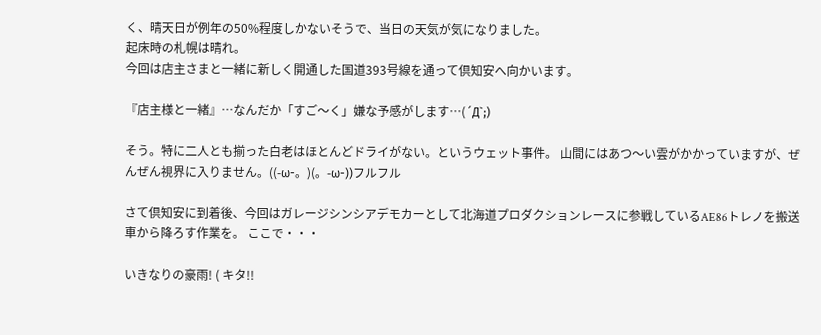く、晴天日が例年の50%程度しかないそうで、当日の天気が気になりました。
起床時の札幌は晴れ。
今回は店主さまと一緒に新しく開通した国道393号線を通って倶知安へ向かいます。

『店主様と一緒』…なんだか「すご〜く」嫌な予感がします…(´Д`;)

そう。特に二人とも揃った白老はほとんどドライがない。というウェット事件。 山間にはあつ〜い雲がかかっていますが、ぜんぜん視界に入りません。((-ω-。)(。-ω-))フルフル

さて倶知安に到着後、今回はガレージシンシアデモカーとして北海道プロダクションレースに参戦しているAE86トレノを搬送車から降ろす作業を。 ここで・・・

いきなりの豪雨! ( キタ!!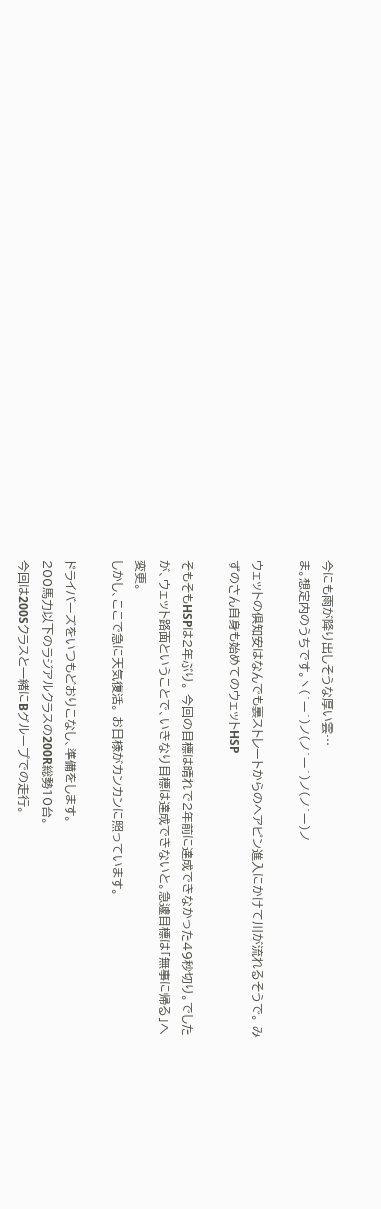今にも雨が降り出しそうな厚い雲…
ま。想定内のうちです。ヽ(´ー`)ノ(ノ´ー`)ノ(ノ´ー)ノ

ウェットの倶知安はなんでも裏ストレートからのヘアピン進入にかけて川が流れるそうで。 みずのさん自身も始めてのウェットHSP

そもそもHSPは2年ぶり。 今回の目標は晴れで2年前に達成できなかった49秒切り。でしたが、ウェット路面ということで、いきなり目標は達成できないと。急遽目標は「無事に帰る」へ変更。
しかし、ここで急に天気復活。 お日様がカンカンに照っています。

ドライバーズをいつもどおりこなし、準備をします。
200馬力以下のラジアルクラスの200R総勢10台。
今回は200Sクラスと一緒にBグループでの走行。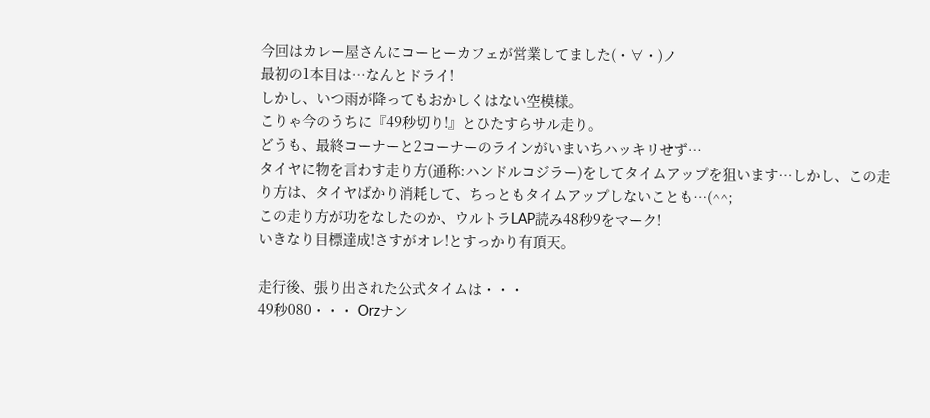今回はカレー屋さんにコーヒーカフェが営業してました(・∀・)ノ
最初の1本目は…なんとドライ!
しかし、いつ雨が降ってもおかしくはない空模様。
こりゃ今のうちに『49秒切り!』とひたすらサル走り。
どうも、最終コーナーと2コーナーのラインがいまいちハッキリせず…
タイヤに物を言わす走り方(通称:ハンドルコジラー)をしてタイムアップを狙います…しかし、この走り方は、タイヤばかり消耗して、ちっともタイムアップしないことも…(^^;
この走り方が功をなしたのか、ウルトラLAP読み48秒9をマーク!
いきなり目標達成!さすがオレ!とすっかり有頂天。

走行後、張り出された公式タイムは・・・
49秒080・・・ Orzナン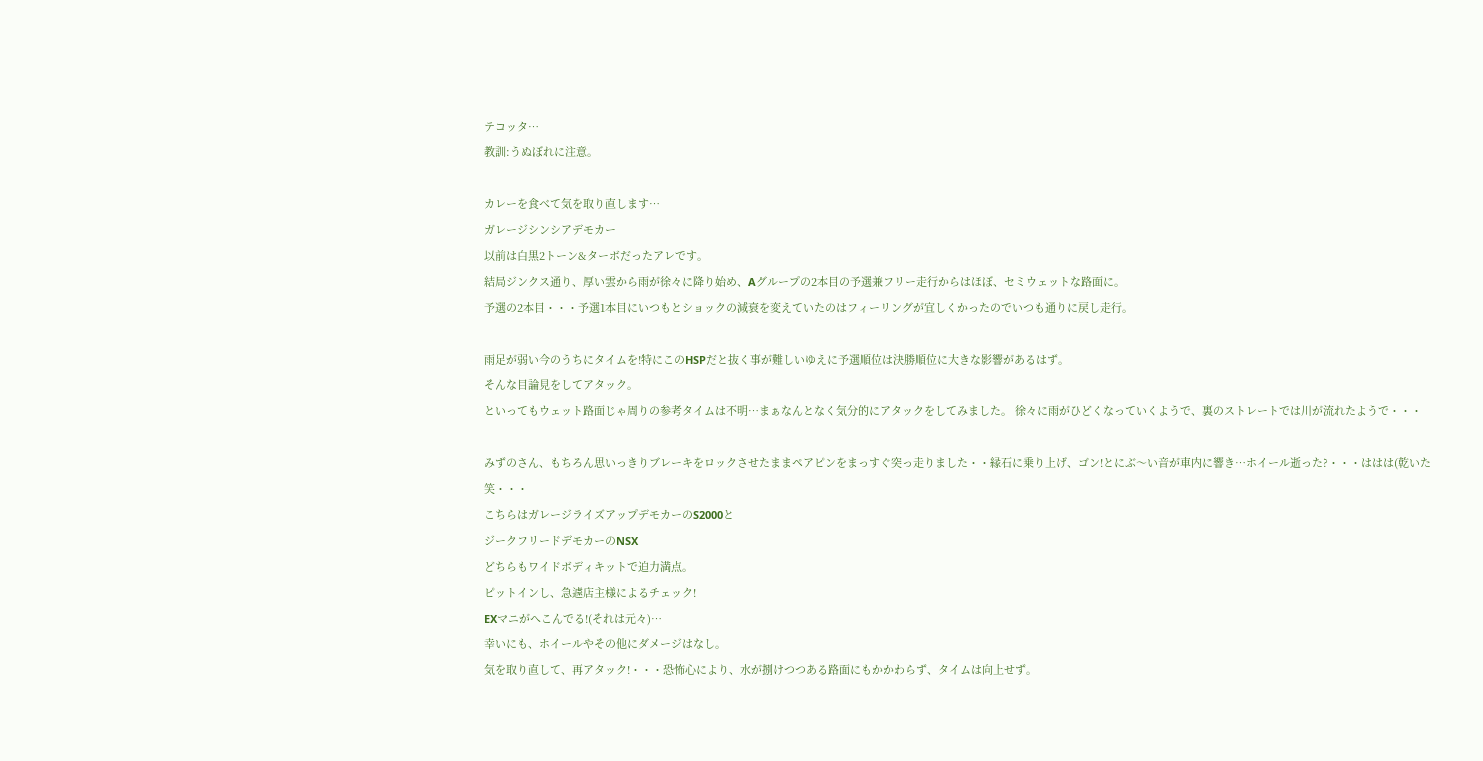テコッタ…
教訓:うぬぼれに注意。

カレーを食べて気を取り直します…
ガレージシンシアデモカー
以前は白黒2トーン&ターボだったアレです。
結局ジンクス通り、厚い雲から雨が徐々に降り始め、Aグループの2本目の予選兼フリー走行からはほぼ、セミウェットな路面に。
予選の2本目・・・予選1本目にいつもとショックの減衰を変えていたのはフィーリングが宜しくかったのでいつも通りに戻し走行。

雨足が弱い今のうちにタイムを!特にこのHSPだと抜く事が難しいゆえに予選順位は決勝順位に大きな影響があるはず。
そんな目論見をしてアタック。
といってもウェット路面じゃ周りの参考タイムは不明…まぁなんとなく気分的にアタックをしてみました。 徐々に雨がひどくなっていくようで、裏のストレートでは川が流れたようで・・・

みずのさん、もちろん思いっきりブレーキをロックさせたままペアピンをまっすぐ突っ走りました・・縁石に乗り上げ、ゴン!とにぶ〜い音が車内に響き…ホイール逝った?・・・ははは(乾いた笑・・・
こちらはガレージライズアップデモカーのS2000と
ジークフリードデモカーのNSX
どちらもワイドボディキットで迫力満点。
ピットインし、急遽店主様によるチェック!
EXマニがへこんでる!(それは元々)…
幸いにも、ホイールやその他にダメージはなし。
気を取り直して、再アタック!・・・恐怖心により、水が捌けつつある路面にもかかわらず、タイムは向上せず。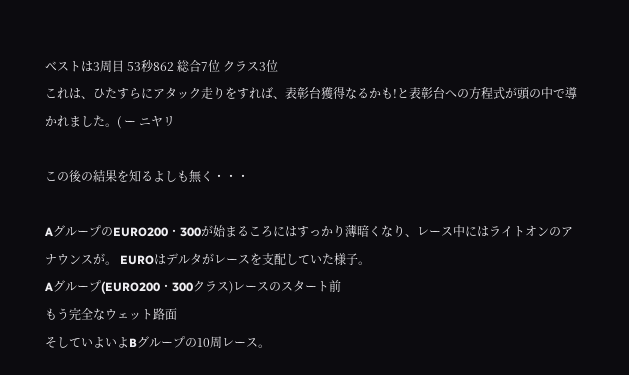ベストは3周目 53秒862 総合7位 クラス3位
これは、ひたすらにアタック走りをすれば、表彰台獲得なるかも!と表彰台への方程式が頭の中で導かれました。( ー ニヤリ

この後の結果を知るよしも無く・・・

AグループのEURO200・300が始まるころにはすっかり薄暗くなり、レース中にはライトオンのアナウンスが。 EUROはデルタがレースを支配していた様子。
Aグループ(EURO200・300クラス)レースのスタート前
もう完全なウェット路面
そしていよいよBグループの10周レース。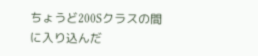ちょうど200Sクラスの間に入り込んだ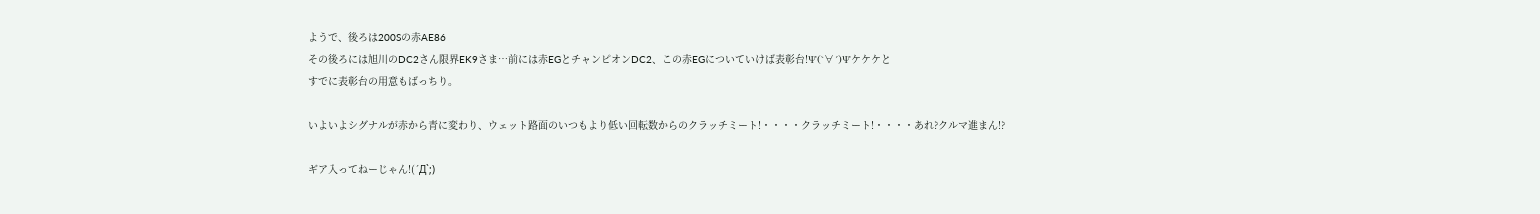ようで、後ろは200Sの赤AE86
その後ろには旭川のDC2さん限界EK9さま…前には赤EGとチャンピオンDC2、この赤EGについていけば表彰台!Ψ(`∀´)Ψケケケと
すでに表彰台の用意もばっちり。

いよいよシグナルが赤から青に変わり、ウェット路面のいつもより低い回転数からのクラッチミート!・・・・クラッチミート!・・・・あれ?クルマ進まん!?

ギア入ってねーじゃん!(´Д`;)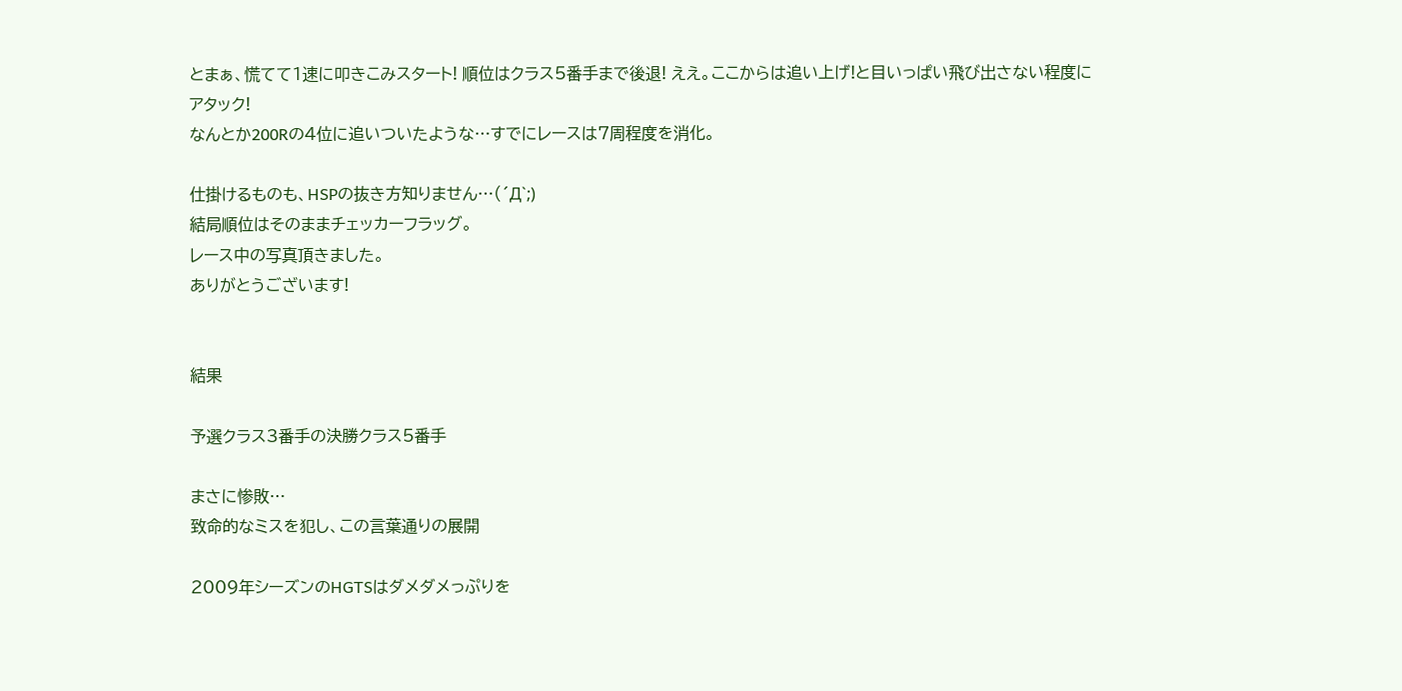とまぁ、慌てて1速に叩きこみスタート! 順位はクラス5番手まで後退! ええ。ここからは追い上げ!と目いっぱい飛び出さない程度にアタック!
なんとか200Rの4位に追いついたような…すでにレースは7周程度を消化。

仕掛けるものも、HSPの抜き方知りません…(´Д`;)
結局順位はそのままチェッカーフラッグ。
レース中の写真頂きました。
ありがとうございます!


結果

予選クラス3番手の決勝クラス5番手

まさに惨敗…
致命的なミスを犯し、この言葉通りの展開

2009年シーズンのHGTSはダメダメっぷりを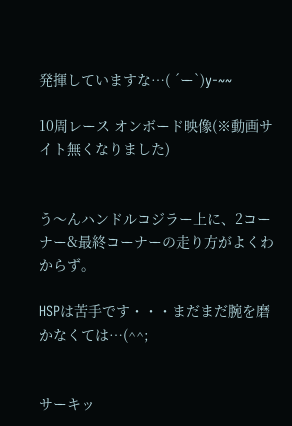発揮していますな…( ´ー`)y-~~

10周レース オンボード映像(※動画サイト無くなりました)


う〜んハンドルコジラー上に、2コーナー&最終コーナーの走り方がよくわからず。

HSPは苦手です・・・まだまだ腕を磨かなくては…(^^;


サーキッ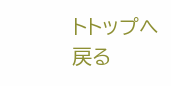トトップへ戻る